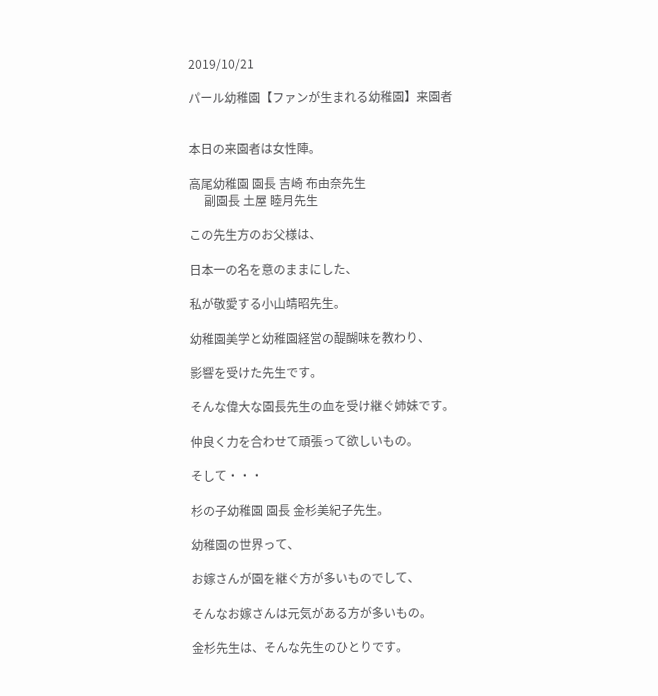2019/10/21

パール幼稚園【ファンが生まれる幼稚園】来園者


本日の来園者は女性陣。

高尾幼稚園 園長 吉崎 布由奈先生
     副園長 土屋 睦月先生

この先生方のお父様は、

日本一の名を意のままにした、

私が敬愛する小山靖昭先生。

幼稚園美学と幼稚園経営の醍醐味を教わり、

影響を受けた先生です。

そんな偉大な園長先生の血を受け継ぐ姉妹です。

仲良く力を合わせて頑張って欲しいもの。

そして・・・

杉の子幼稚園 園長 金杉美紀子先生。

幼稚園の世界って、

お嫁さんが園を継ぐ方が多いものでして、

そんなお嫁さんは元気がある方が多いもの。

金杉先生は、そんな先生のひとりです。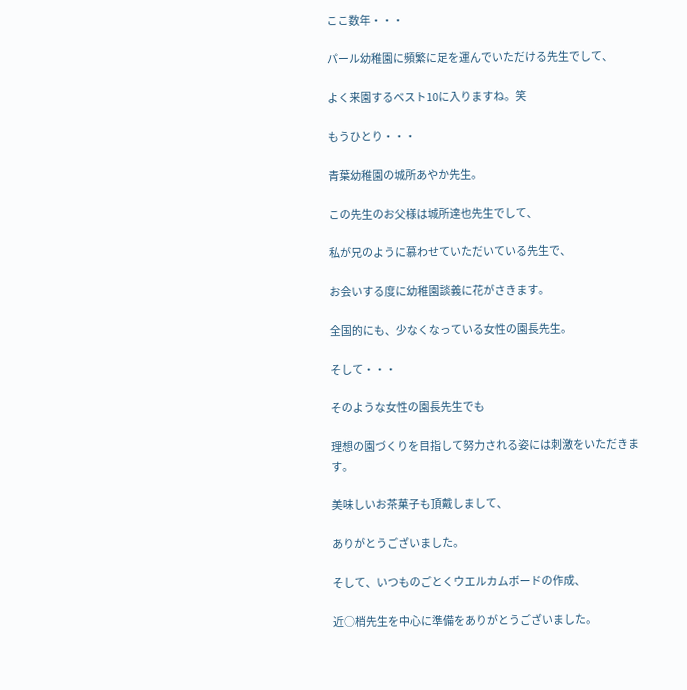ここ数年・・・

パール幼稚園に頻繁に足を運んでいただける先生でして、

よく来園するベスト10に入りますね。笑

もうひとり・・・

青葉幼稚園の城所あやか先生。

この先生のお父様は城所達也先生でして、

私が兄のように慕わせていただいている先生で、

お会いする度に幼稚園談義に花がさきます。

全国的にも、少なくなっている女性の園長先生。

そして・・・

そのような女性の園長先生でも

理想の園づくりを目指して努力される姿には刺激をいただきます。

美味しいお茶菓子も頂戴しまして、

ありがとうございました。

そして、いつものごとくウエルカムボードの作成、

近○梢先生を中心に準備をありがとうございました。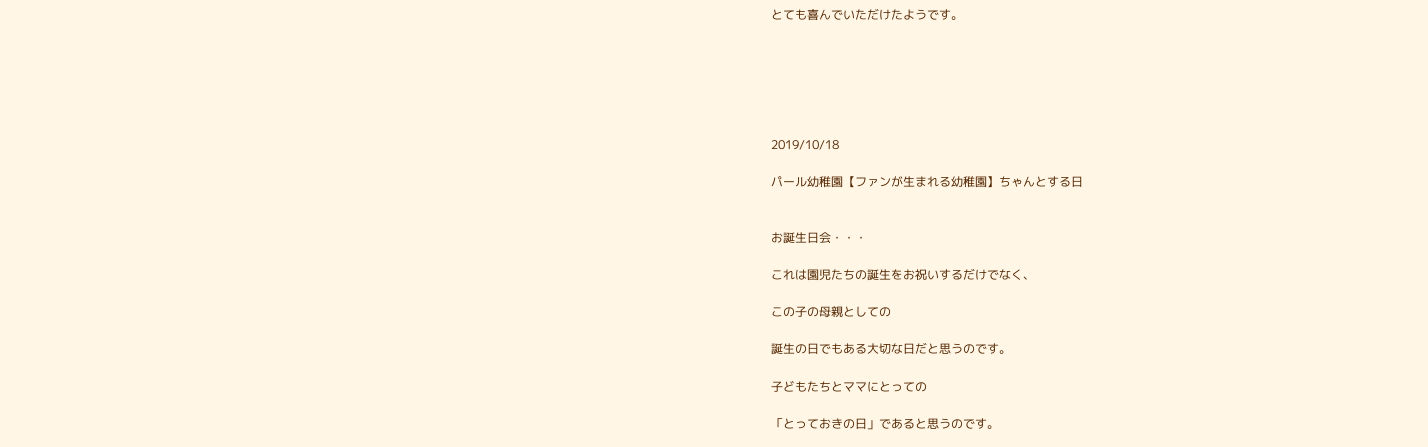とても喜んでいただけたようです。






2019/10/18

パール幼稚園【ファンが生まれる幼稚園】ちゃんとする日


お誕生日会・・・

これは園児たちの誕生をお祝いするだけでなく、

この子の母親としての

誕生の日でもある大切な日だと思うのです。

子どもたちとママにとっての

「とっておきの日」であると思うのです。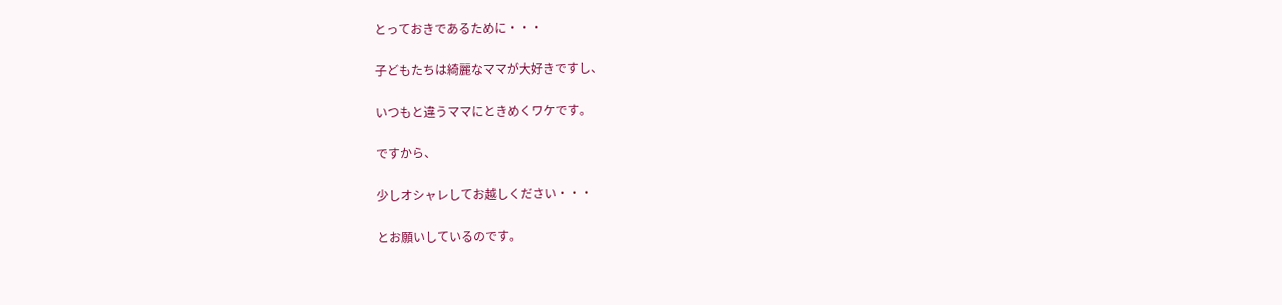とっておきであるために・・・

子どもたちは綺麗なママが大好きですし、

いつもと違うママにときめくワケです。

ですから、

少しオシャレしてお越しください・・・

とお願いしているのです。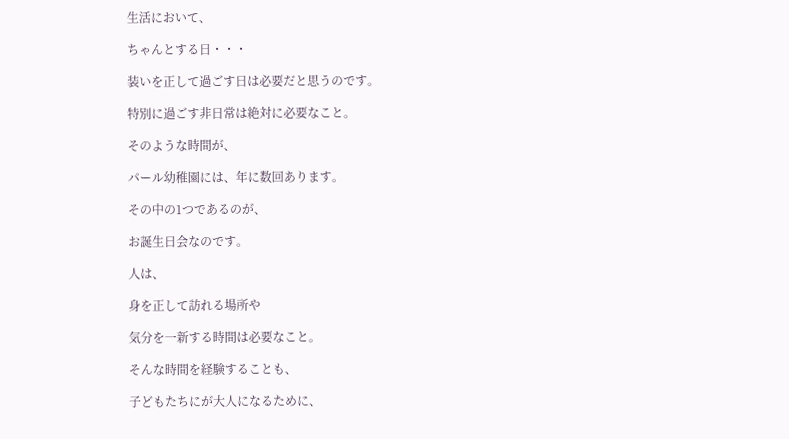生活において、

ちゃんとする日・・・

装いを正して過ごす日は必要だと思うのです。

特別に過ごす非日常は絶対に必要なこと。

そのような時間が、

パール幼稚園には、年に数回あります。

その中の1つであるのが、

お誕生日会なのです。

人は、

身を正して訪れる場所や

気分を一新する時間は必要なこと。

そんな時間を経験することも、

子どもたちにが大人になるために、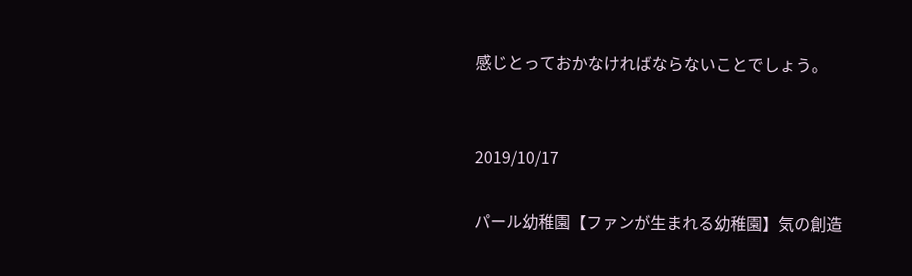感じとっておかなければならないことでしょう。


2019/10/17

パール幼稚園【ファンが生まれる幼稚園】気の創造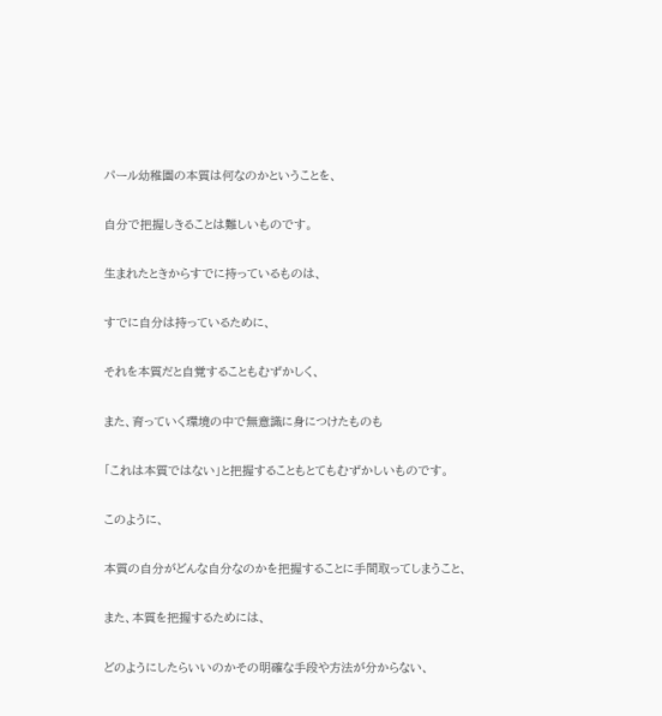パール幼稚園の本質は何なのかということを、

自分で把握しきることは難しいものです。

生まれたときからすでに持っているものは、

すでに自分は持っているために、

それを本質だと自覚することもむずかしく、

また、育っていく環境の中で無意識に身につけたものも

「これは本質ではない」と把握することもとてもむずかしいものです。

このように、

本質の自分がどんな自分なのかを把握することに手間取ってしまうこと、

また、本質を把握するためには、

どのようにしたらいいのかその明確な手段や方法が分からない、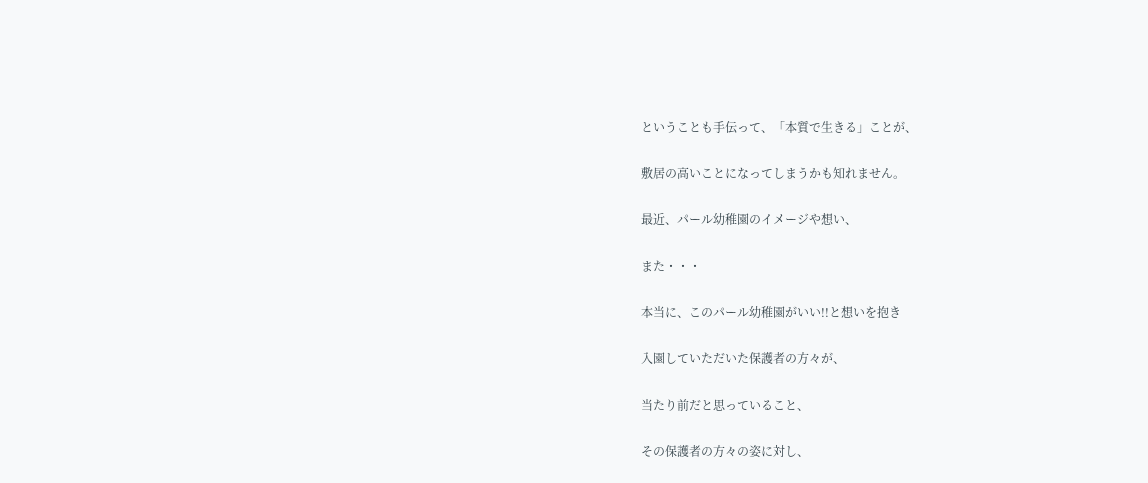ということも手伝って、「本質で生きる」ことが、

敷居の高いことになってしまうかも知れません。

最近、パール幼稚園のイメージや想い、

また・・・

本当に、このパール幼稚園がいい!!と想いを抱き

入園していただいた保護者の方々が、

当たり前だと思っていること、

その保護者の方々の姿に対し、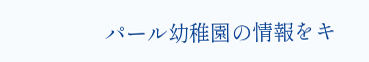パール幼稚園の情報をキ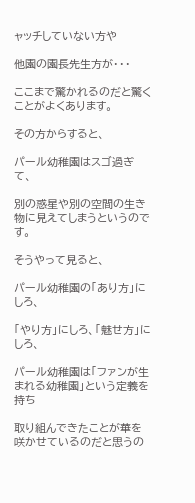ャッチしていない方や

他園の園長先生方が・・・

ここまで驚かれるのだと驚くことがよくあります。

その方からすると、

パール幼稚園はスゴ過ぎて、

別の惑星や別の空間の生き物に見えてしまうというのです。

そうやって見ると、

パール幼稚園の「あり方」にしろ、

「やり方」にしろ、「魅せ方」にしろ、

パール幼稚園は「ファンが生まれる幼稚園」という定義を持ち

取り組んできたことが華を咲かせているのだと思うの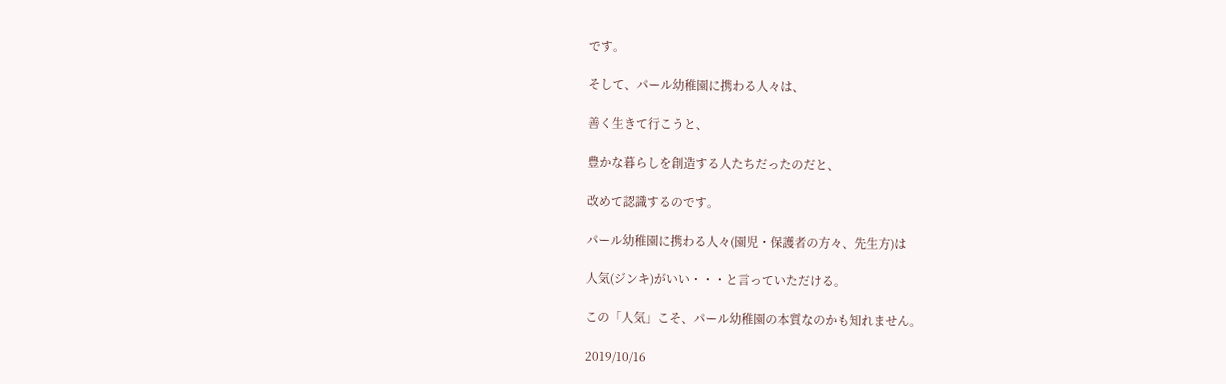です。

そして、パール幼稚園に携わる人々は、

善く生きて行こうと、

豊かな暮らしを創造する人たちだったのだと、

改めて認識するのです。

パール幼稚園に携わる人々(園児・保護者の方々、先生方)は

人気(ジンキ)がいい・・・と言っていただける。

この「人気」こそ、パール幼稚園の本質なのかも知れません。

2019/10/16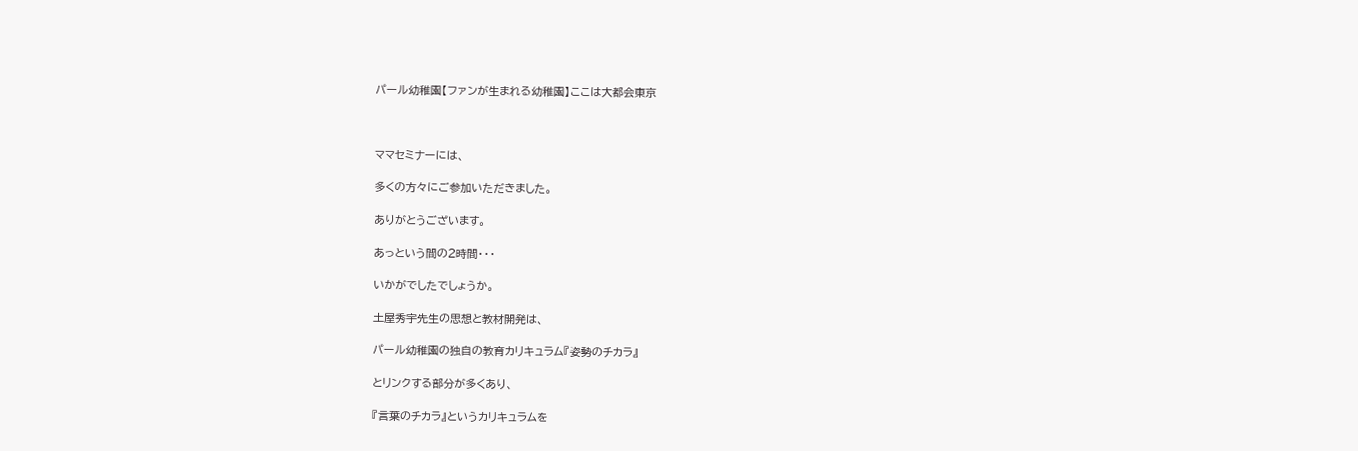パール幼稚園【ファンが生まれる幼稚園】ここは大都会東京



ママセミナーには、

多くの方々にご参加いただきました。

ありがとうございます。

あっという間の2時間・・・

いかがでしたでしょうか。

土屋秀宇先生の思想と教材開発は、

パール幼稚園の独自の教育カリキュラム『姿勢のチカラ』

とリンクする部分が多くあり、

『言葉のチカラ』というカリキュラムを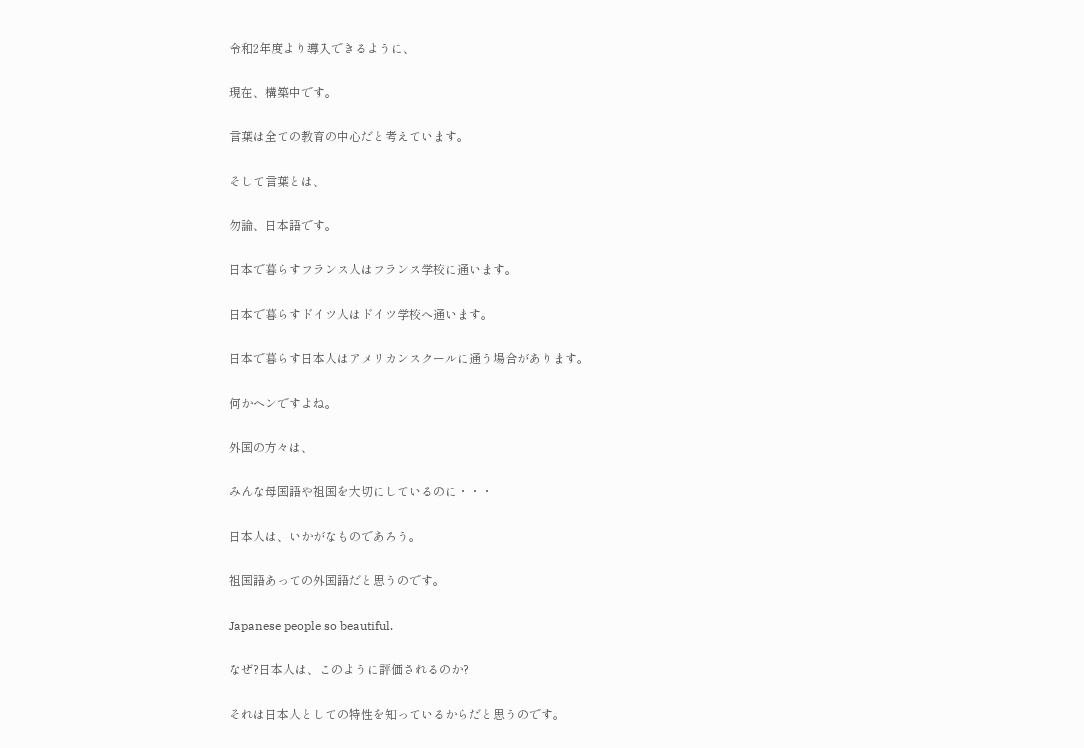令和2年度より導入できるように、

現在、構築中です。

言葉は全ての教育の中心だと考えています。

そして言葉とは、

勿論、日本語です。

日本で暮らすフランス人はフランス学校に通います。

日本で暮らすドイツ人はドイツ学校へ通います。

日本で暮らす日本人はアメリカンスクールに通う場合があります。

何かヘンですよね。

外国の方々は、

みんな母国語や祖国を大切にしているのに・・・

日本人は、いかがなものであろう。

祖国語あっての外国語だと思うのです。

Japanese people so beautiful.

なぜ?日本人は、このように評価されるのか?

それは日本人としての特性を知っているからだと思うのです。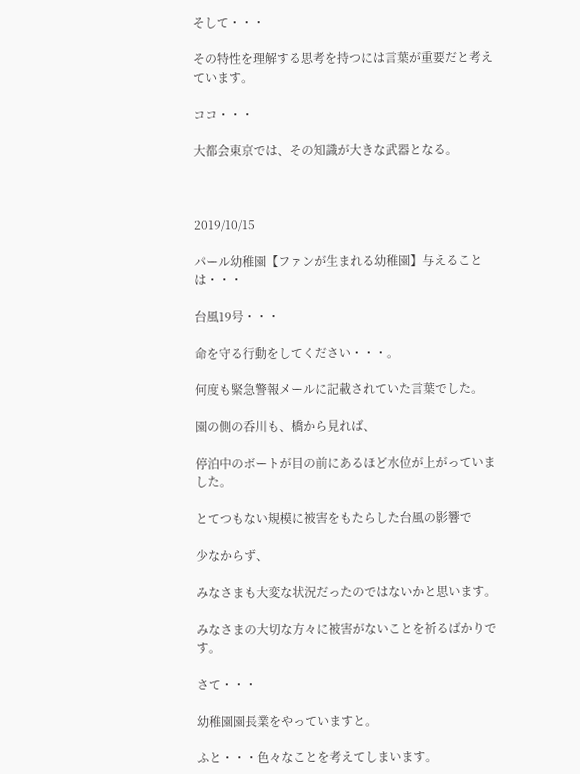そして・・・

その特性を理解する思考を持つには言葉が重要だと考えています。

ココ・・・

大都会東京では、その知識が大きな武器となる。



2019/10/15

パール幼稚園【ファンが生まれる幼稚園】与えることは・・・

台風19号・・・

命を守る行動をしてください・・・。

何度も緊急警報メールに記載されていた言葉でした。

園の側の呑川も、橋から見れば、

停泊中のボートが目の前にあるほど水位が上がっていました。

とてつもない規模に被害をもたらした台風の影響で

少なからず、

みなさまも大変な状況だったのではないかと思います。

みなさまの大切な方々に被害がないことを祈るばかりです。

さて・・・

幼稚園園長業をやっていますと。

ふと・・・色々なことを考えてしまいます。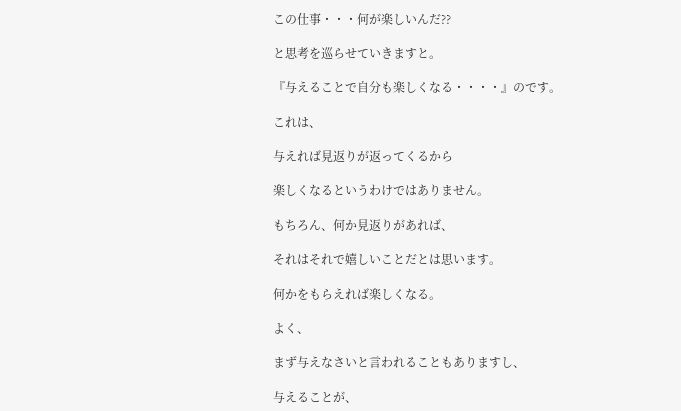この仕事・・・何が楽しいんだ??

と思考を巡らせていきますと。

『与えることで自分も楽しくなる・・・・』のです。

これは、

与えれば見返りが返ってくるから

楽しくなるというわけではありません。

もちろん、何か見返りがあれば、

それはそれで嬉しいことだとは思います。

何かをもらえれば楽しくなる。

よく、

まず与えなさいと言われることもありますし、

与えることが、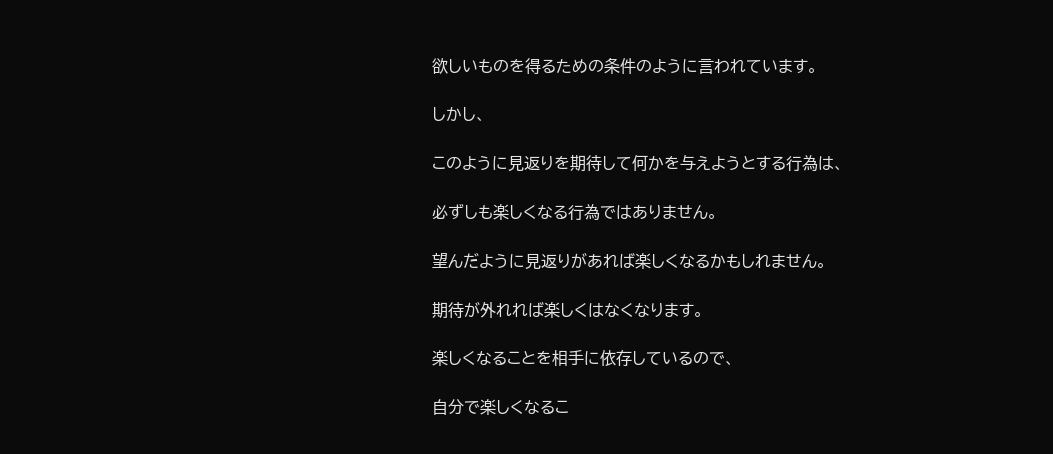欲しいものを得るための条件のように言われています。

しかし、

このように見返りを期待して何かを与えようとする行為は、

必ずしも楽しくなる行為ではありません。

望んだように見返りがあれば楽しくなるかもしれません。

期待が外れれば楽しくはなくなります。

楽しくなることを相手に依存しているので、

自分で楽しくなるこ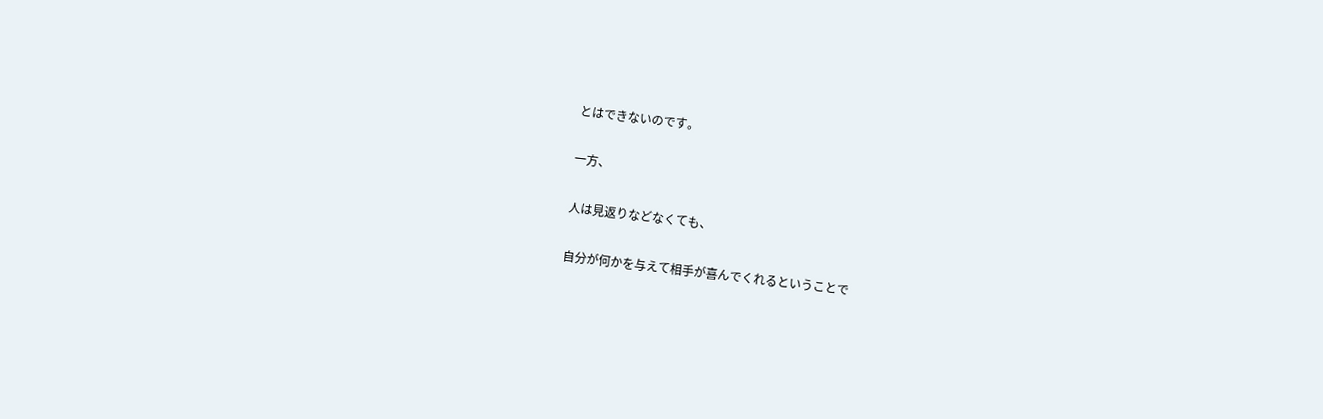とはできないのです。

一方、

人は見返りなどなくても、

自分が何かを与えて相手が喜んでくれるということで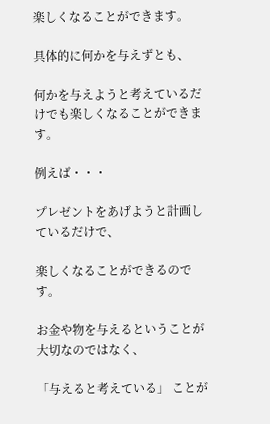楽しくなることができます。

具体的に何かを与えずとも、

何かを与えようと考えているだけでも楽しくなることができます。

例えば・・・

プレゼントをあげようと計画しているだけで、

楽しくなることができるのです。

お金や物を与えるということが大切なのではなく、

「与えると考えている」 ことが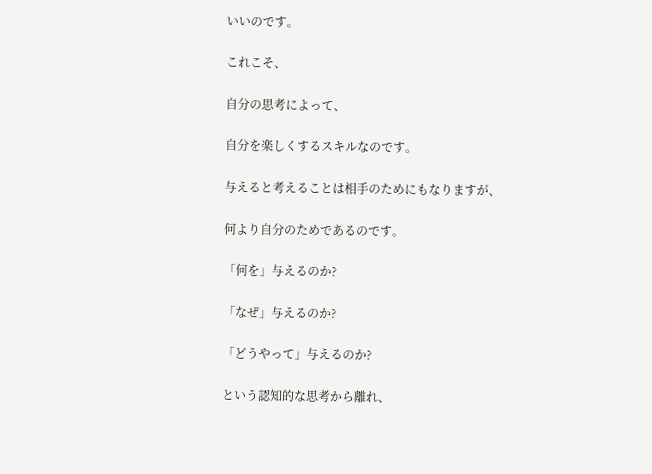いいのです。

これこそ、

自分の思考によって、

自分を楽しくするスキルなのです。

与えると考えることは相手のためにもなりますが、

何より自分のためであるのです。

「何を」与えるのか?

「なぜ」与えるのか?

「どうやって」与えるのか?

という認知的な思考から離れ、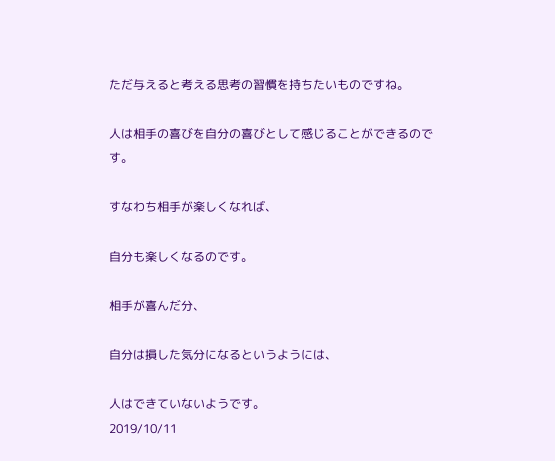ただ与えると考える思考の習慣を持ちたいものですね。

人は相手の喜びを自分の喜びとして感じることができるのです。

すなわち相手が楽しくなれば、

自分も楽しくなるのです。

相手が喜んだ分、

自分は損した気分になるというようには、

人はできていないようです。
2019/10/11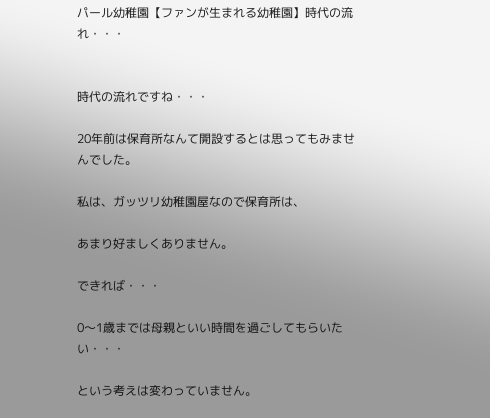パール幼稚園【ファンが生まれる幼稚園】時代の流れ・・・


時代の流れですね・・・

20年前は保育所なんて開設するとは思ってもみませんでした。

私は、ガッツリ幼稚園屋なので保育所は、

あまり好ましくありません。

できれば・・・

0〜1歳までは母親といい時間を過ごしてもらいたい・・・

という考えは変わっていません。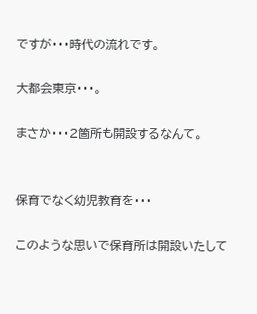ですが・・・時代の流れです。

大都会東京・・・。

まさか・・・2箇所も開設するなんて。


保育でなく幼児教育を・・・

このような思いで保育所は開設いたして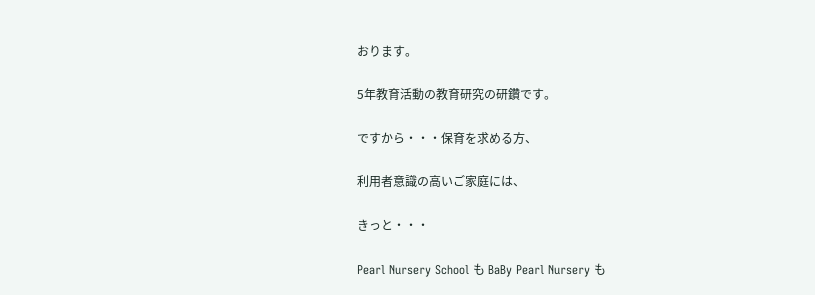おります。

5年教育活動の教育研究の研鑽です。

ですから・・・保育を求める方、

利用者意識の高いご家庭には、

きっと・・・

Pearl Nursery School も BaBy Pearl Nursery も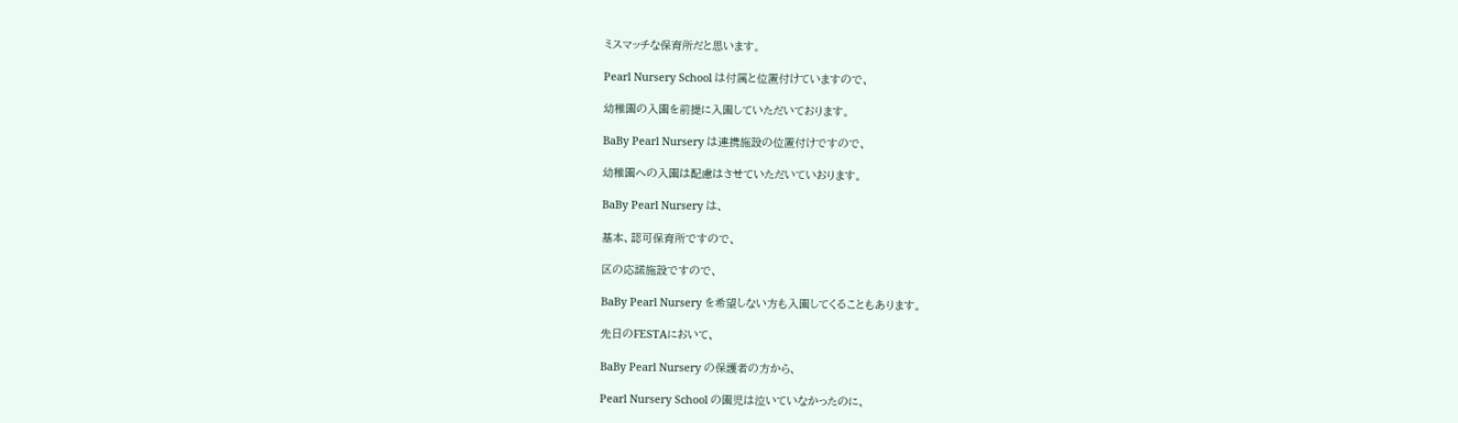ミスマッチな保育所だと思います。

Pearl Nursery School は付属と位置付けていますので、

幼稚園の入園を前提に入園していただいております。

BaBy Pearl Nursery は連携施設の位置付けですので、

幼稚園への入園は配慮はさせていただいていおります。

BaBy Pearl Nursery は、

基本、認可保育所ですので、

区の応諾施設ですので、

BaBy Pearl Nursery を希望しない方も入園してくることもあります。

先日のFESTAにおいて、

BaBy Pearl Nursery の保護者の方から、

Pearl Nursery School の園児は泣いていなかったのに、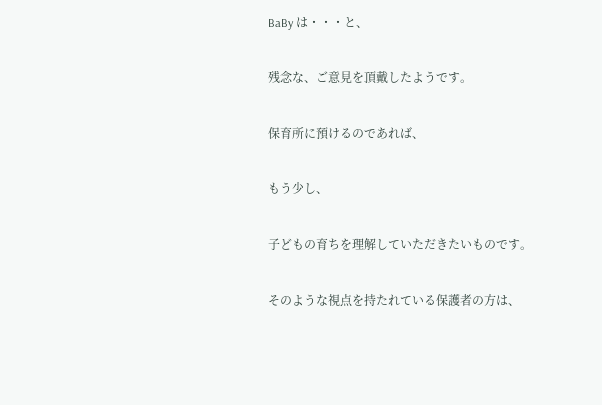BaBy は・・・と、

残念な、ご意見を頂戴したようです。

保育所に預けるのであれば、

もう少し、

子どもの育ちを理解していただきたいものです。

そのような視点を持たれている保護者の方は、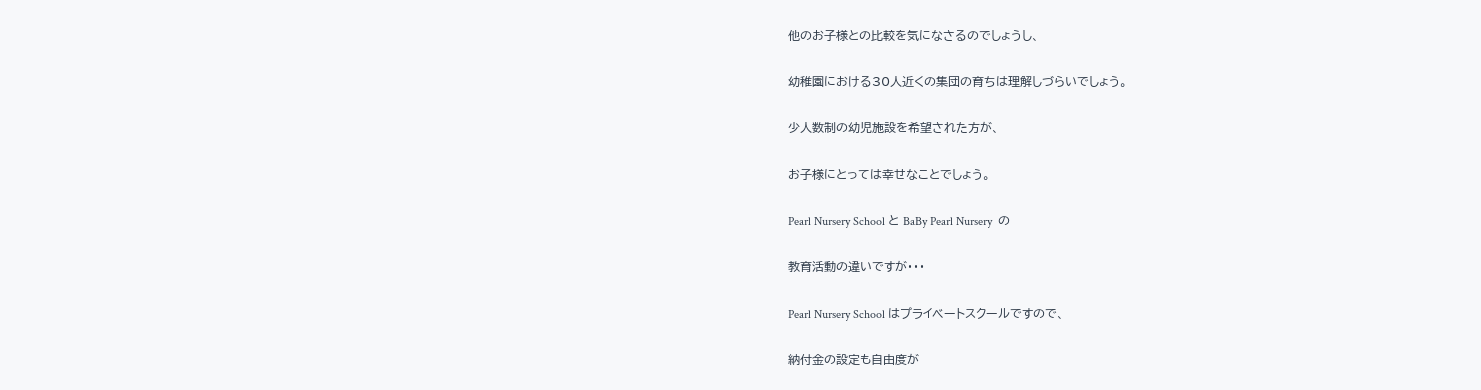他のお子様との比較を気になさるのでしょうし、

幼稚園における30人近くの集団の育ちは理解しづらいでしょう。

少人数制の幼児施設を希望された方が、

お子様にとっては幸せなことでしょう。

Pearl Nursery School と BaBy Pearl Nursery  の

教育活動の違いですが・・・

Pearl Nursery School はプライベートスクールですので、

納付金の設定も自由度が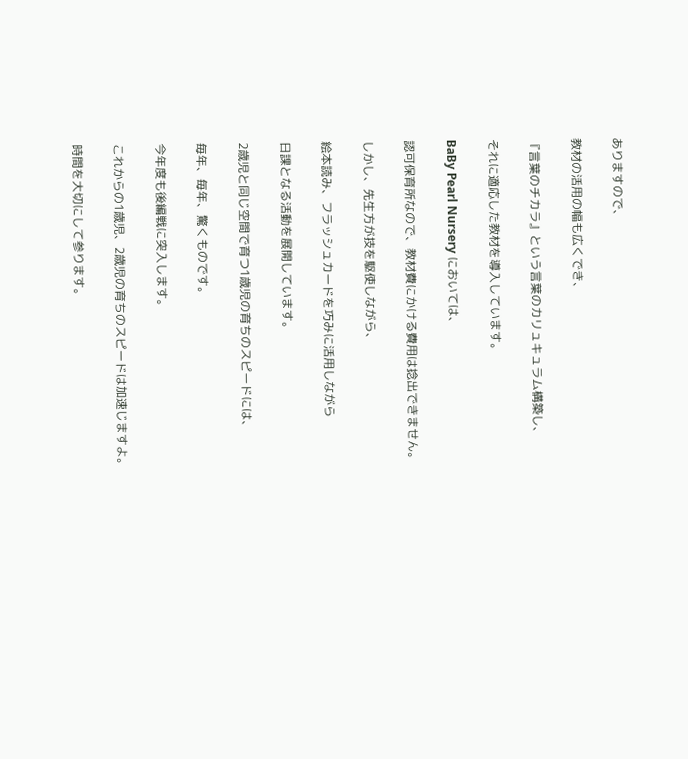ありますので、

教材の活用の幅も広くでき、

『言葉のチカラ』という言葉のカリュキュラム構築し、

それに適応した教材を導入しています。

BaBy Pearl Nursery においては、

認可保育所なので、教材費にかける費用は捻出できません。

しかし、先生方が技を駆使しながら、

絵本読み、フラッシュカードを巧みに活用しながら

日課となる活動を展開しています。

2歳児と同じ空間で育つ1歳児の育ちのスピードには、

毎年、毎年、驚くものです。

今年度も後編戦に突入します。

これからの1歳児、2歳児の育ちのスピードは加速じますよ。

時間を大切にして参ります。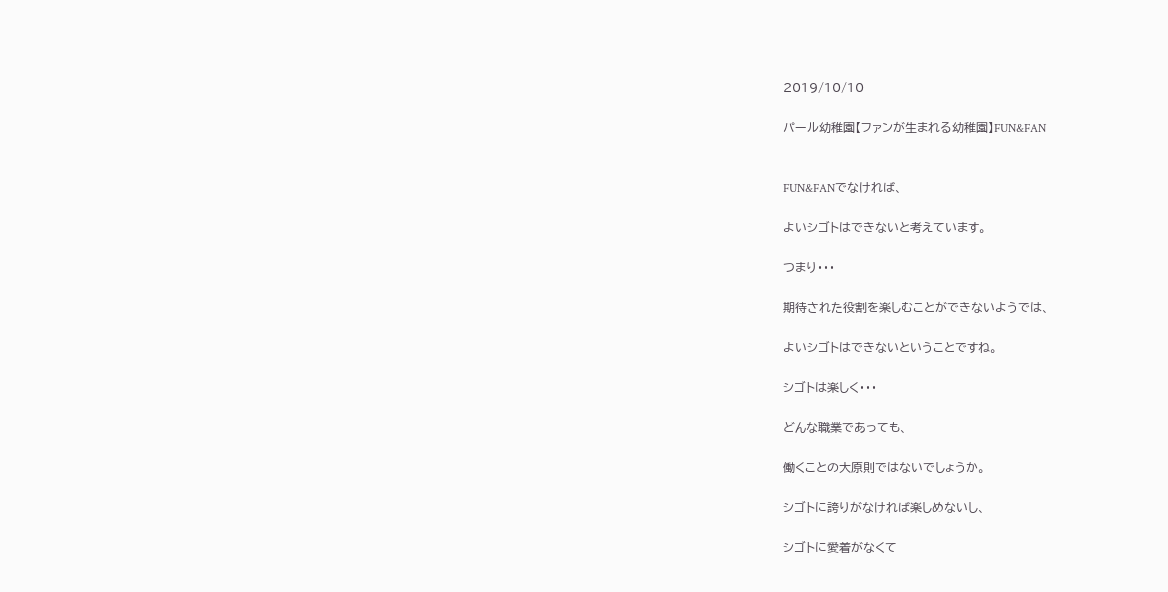2019/10/10

パール幼稚園【ファンが生まれる幼稚園】FUN&FAN


FUN&FANでなければ、

よいシゴトはできないと考えています。

つまり・・・

期待された役割を楽しむことができないようでは、

よいシゴトはできないということですね。

シゴトは楽しく・・・

どんな職業であっても、

働くことの大原則ではないでしょうか。

シゴトに誇りがなければ楽しめないし、

シゴトに愛着がなくて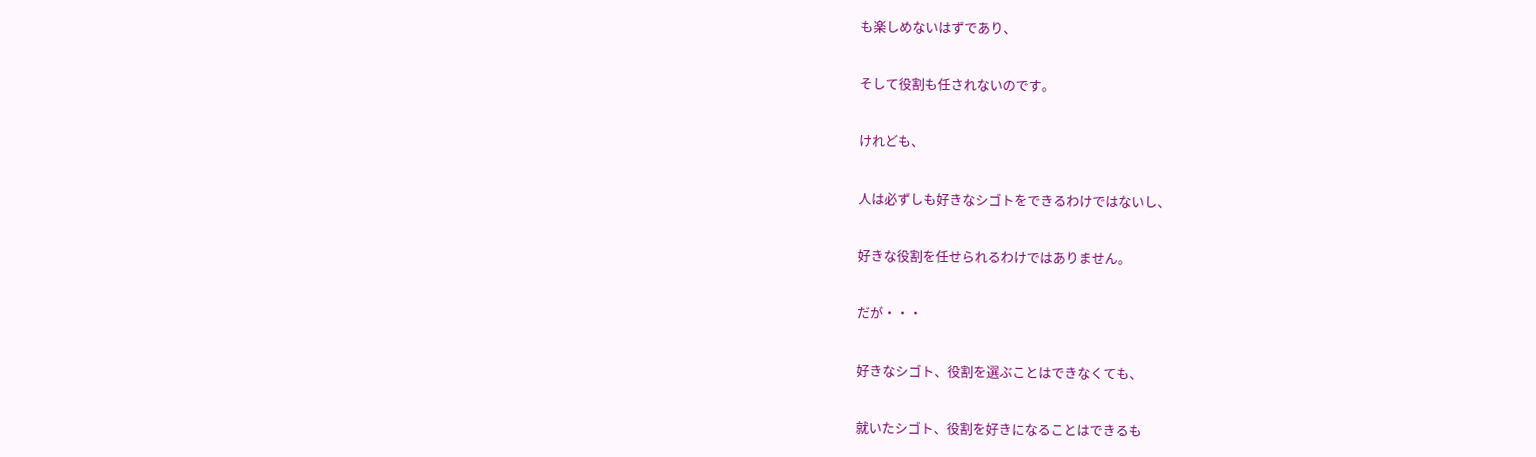も楽しめないはずであり、

そして役割も任されないのです。

けれども、

人は必ずしも好きなシゴトをできるわけではないし、

好きな役割を任せられるわけではありません。

だが・・・

好きなシゴト、役割を選ぶことはできなくても、

就いたシゴト、役割を好きになることはできるも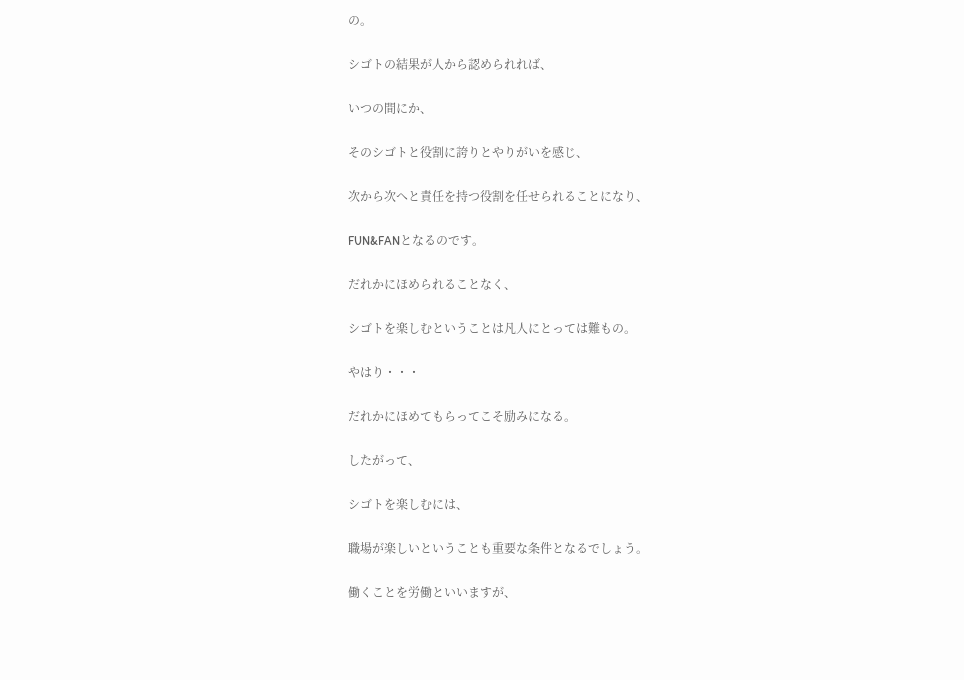の。

シゴトの結果が人から認められれば、

いつの間にか、

そのシゴトと役割に誇りとやりがいを感じ、

次から次へと責任を持つ役割を任せられることになり、

FUN&FANとなるのです。

だれかにほめられることなく、

シゴトを楽しむということは凡人にとっては難もの。

やはり・・・

だれかにほめてもらってこそ励みになる。

したがって、

シゴトを楽しむには、

職場が楽しいということも重要な条件となるでしょう。

働くことを労働といいますが、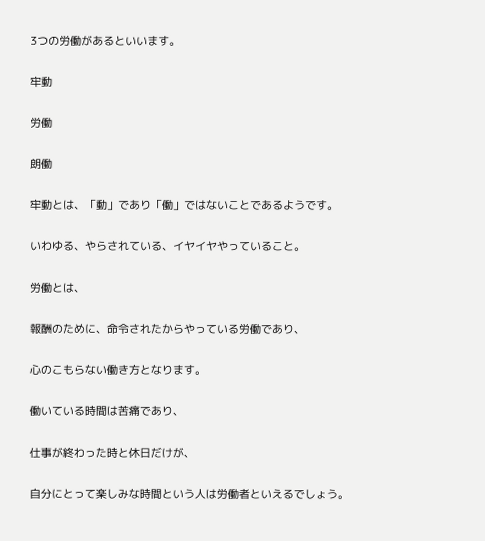3つの労働があるといいます。

牢動

労働

朗働

牢動とは、「動」であり「働」ではないことであるようです。

いわゆる、やらされている、イヤイヤやっていること。

労働とは、

報酬のために、命令されたからやっている労働であり、

心のこもらない働き方となります。

働いている時間は苦痛であり、

仕事が終わった時と休日だけが、

自分にとって楽しみな時間という人は労働者といえるでしょう。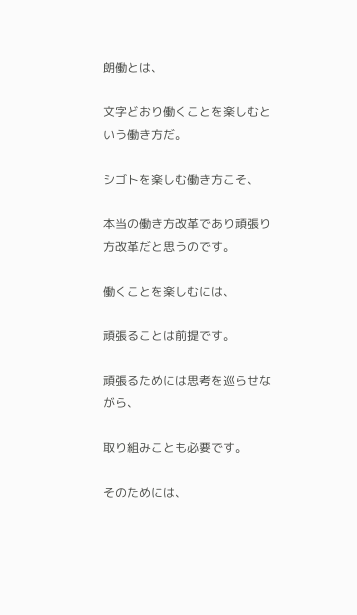朗働とは、

文字どおり働くことを楽しむという働き方だ。

シゴトを楽しむ働き方こそ、

本当の働き方改革であり頑張り方改革だと思うのです。

働くことを楽しむには、

頑張ることは前提です。

頑張るためには思考を巡らせながら、

取り組みことも必要です。

そのためには、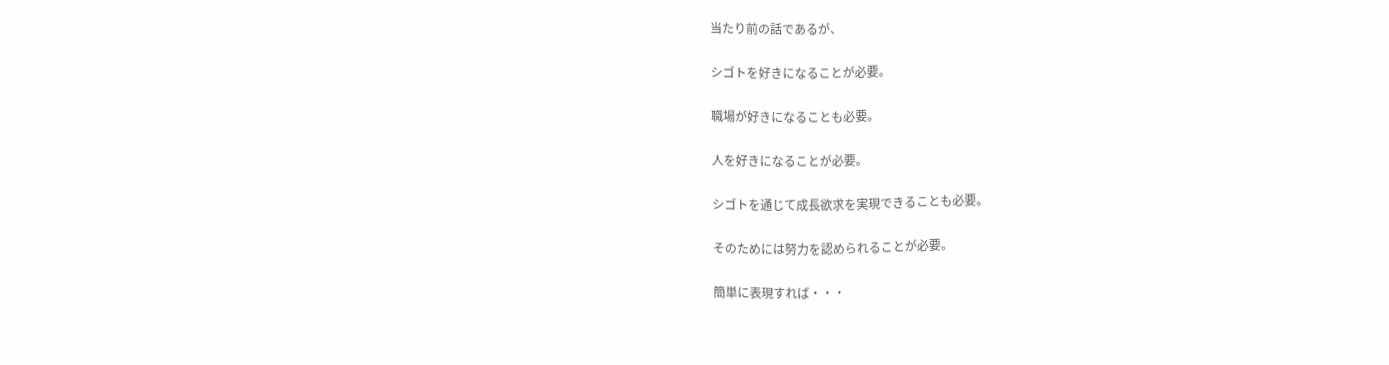当たり前の話であるが、

シゴトを好きになることが必要。

職場が好きになることも必要。

人を好きになることが必要。

シゴトを通じて成長欲求を実現できることも必要。

そのためには努力を認められることが必要。

簡単に表現すれば・・・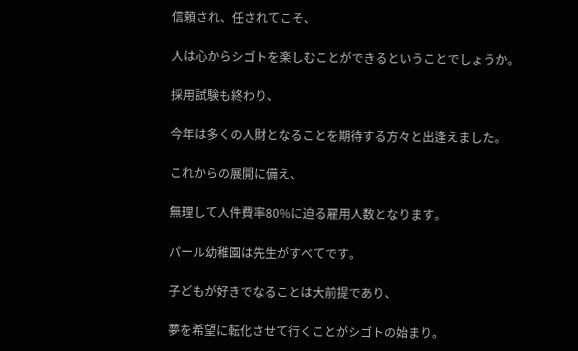信頼され、任されてこそ、

人は心からシゴトを楽しむことができるということでしょうか。

採用試験も終わり、

今年は多くの人財となることを期待する方々と出逢えました。

これからの展開に備え、

無理して人件費率80%に迫る雇用人数となります。

パール幼稚園は先生がすべてです。

子どもが好きでなることは大前提であり、

夢を希望に転化させて行くことがシゴトの始まり。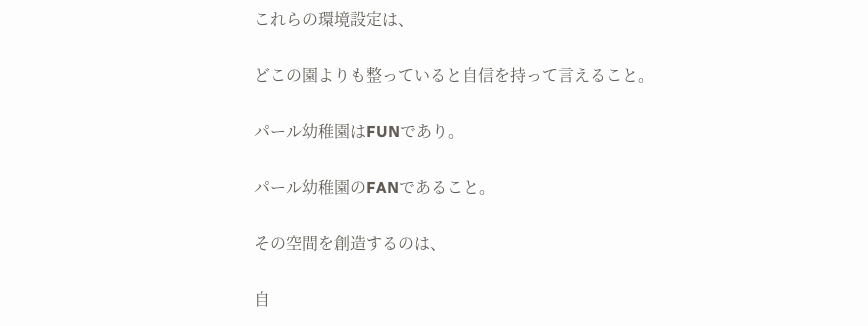これらの環境設定は、

どこの園よりも整っていると自信を持って言えること。

パール幼稚園はFUNであり。

パール幼稚園のFANであること。

その空間を創造するのは、

自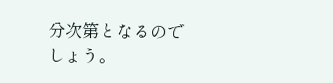分次第となるのでしょう。